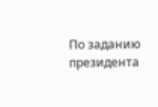По заданию президента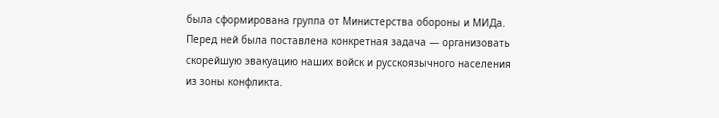была сформирована группа от Министерства обороны и МИДа. Перед ней была поставлена конкретная задача — организовать скорейшую эвакуацию наших войск и русскоязычного населения из зоны конфликта.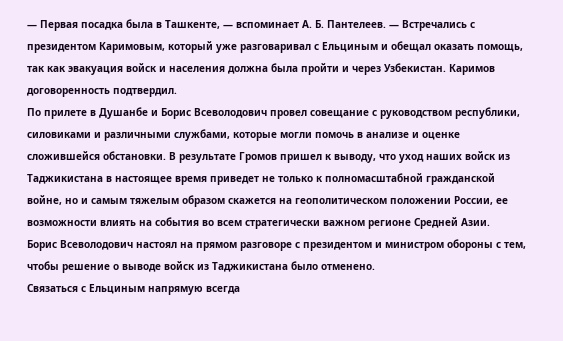— Первая посадка была в Ташкенте, — вспоминает А. Б. Пантелеев. — Встречались с президентом Каримовым, который уже разговаривал с Ельциным и обещал оказать помощь, так как эвакуация войск и населения должна была пройти и через Узбекистан. Каримов договоренность подтвердил.
По прилете в Душанбе и Борис Всеволодович провел совещание с руководством республики, силовиками и различными службами, которые могли помочь в анализе и оценке сложившейся обстановки. В результате Громов пришел к выводу, что уход наших войск из Таджикистана в настоящее время приведет не только к полномасштабной гражданской войне, но и самым тяжелым образом скажется на геополитическом положении России, ее возможности влиять на события во всем стратегически важном регионе Средней Азии.
Борис Всеволодович настоял на прямом разговоре с президентом и министром обороны с тем, чтобы решение о выводе войск из Таджикистана было отменено.
Связаться с Ельциным напрямую всегда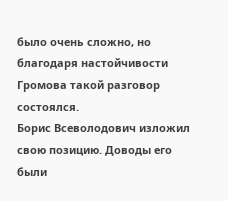было очень сложно, но благодаря настойчивости Громова такой разговор состоялся.
Борис Всеволодович изложил свою позицию. Доводы его были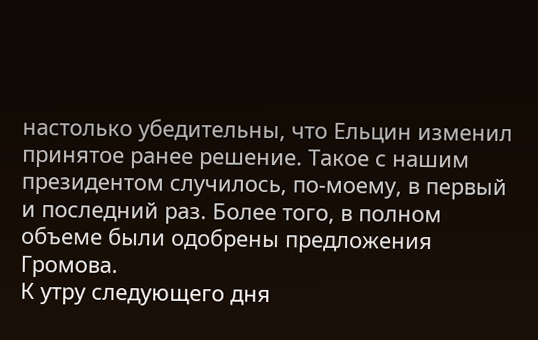настолько убедительны, что Ельцин изменил принятое ранее решение. Такое с нашим президентом случилось, по-моему, в первый и последний раз. Более того, в полном объеме были одобрены предложения Громова.
К утру следующего дня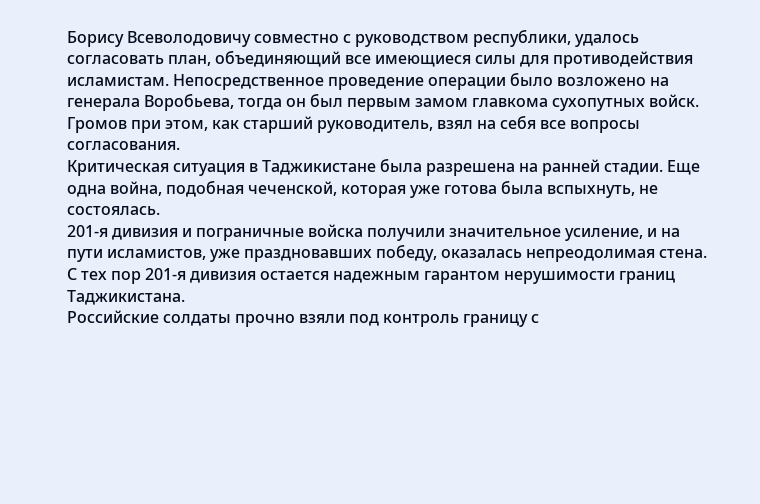Борису Всеволодовичу совместно с руководством республики, удалось согласовать план, объединяющий все имеющиеся силы для противодействия исламистам. Непосредственное проведение операции было возложено на генерала Воробьева, тогда он был первым замом главкома сухопутных войск. Громов при этом, как старший руководитель, взял на себя все вопросы согласования.
Критическая ситуация в Таджикистане была разрешена на ранней стадии. Еще одна война, подобная чеченской, которая уже готова была вспыхнуть, не состоялась.
201-я дивизия и пограничные войска получили значительное усиление, и на пути исламистов, уже праздновавших победу, оказалась непреодолимая стена. С тех пор 201-я дивизия остается надежным гарантом нерушимости границ Таджикистана.
Российские солдаты прочно взяли под контроль границу с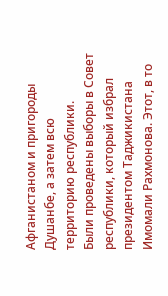Афганистаном и пригороды Душанбе, а затем всю территорию республики.
Были проведены выборы в Совет республики, который избрал президентом Таджикистана Имомали Рахмонова. Этот, в то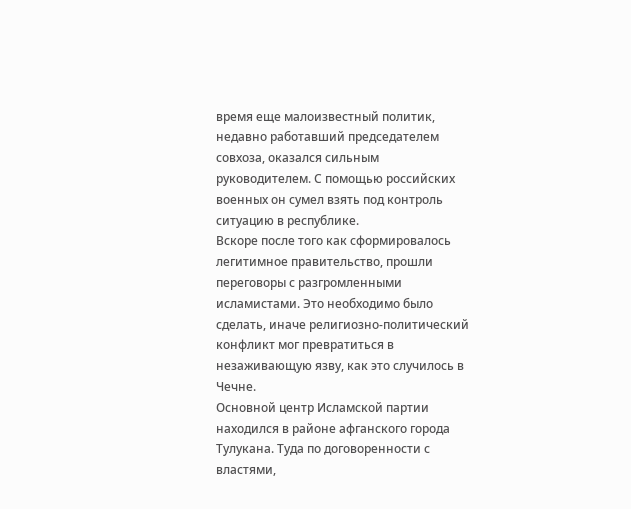время еще малоизвестный политик, недавно работавший председателем совхоза, оказался сильным руководителем. С помощью российских военных он сумел взять под контроль ситуацию в республике.
Вскоре после того как сформировалось легитимное правительство, прошли переговоры с разгромленными исламистами. Это необходимо было сделать, иначе религиозно-политический конфликт мог превратиться в незаживающую язву, как это случилось в Чечне.
Основной центр Исламской партии находился в районе афганского города Тулукана. Туда по договоренности с властями,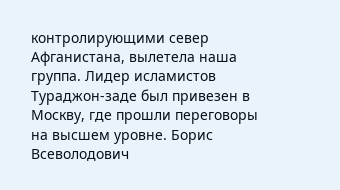контролирующими север Афганистана, вылетела наша группа. Лидер исламистов Тураджон-заде был привезен в Москву, где прошли переговоры на высшем уровне. Борис Всеволодович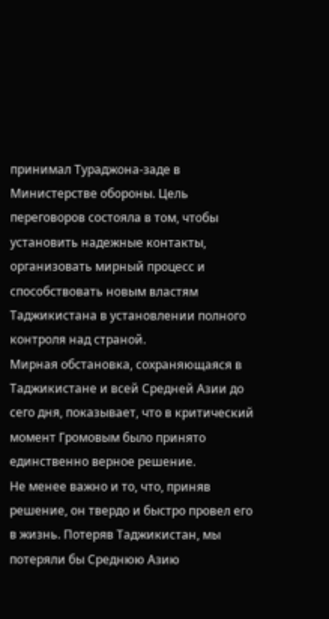принимал Тураджона-заде в Министерстве обороны. Цель переговоров состояла в том, чтобы установить надежные контакты, организовать мирный процесс и способствовать новым властям Таджикистана в установлении полного контроля над страной.
Мирная обстановка, сохраняющаяся в Таджикистане и всей Средней Азии до сего дня, показывает, что в критический момент Громовым было принято единственно верное решение.
Не менее важно и то, что, приняв решение, он твердо и быстро провел его в жизнь. Потеряв Таджикистан, мы потеряли бы Среднюю Азию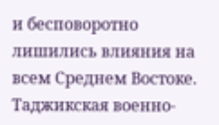и бесповоротно лишились влияния на всем Среднем Востоке.
Таджикская военно-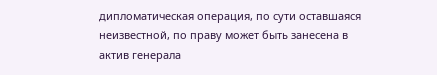дипломатическая операция, по сути оставшаяся неизвестной, по праву может быть занесена в актив генерала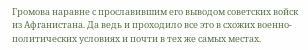Громова наравне с прославившим его выводом советских войск из Афганистана. Да ведь и проходило все это в схожих военно-политических условиях и почти в тех же самых местах.